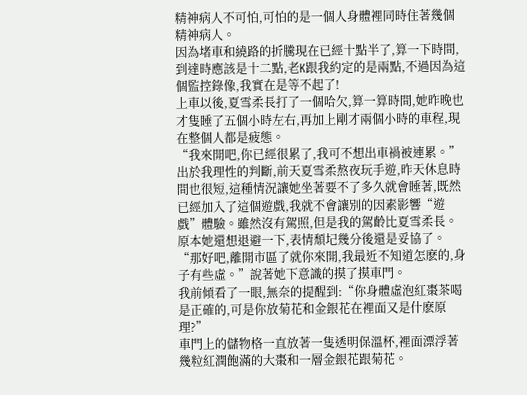精神病人不可怕,可怕的是一個人身體裡同時住著幾個精神病人。
因為堵車和繞路的折騰現在已經十點半了,算一下時間,到達時應該是十二點,老K跟我約定的是兩點,不過因為這個監控錄像,我實在是等不起了!
上車以後,夏雪柔長打了一個哈欠,算一算時間,她昨晚也才隻睡了五個小時左右,再加上剛才兩個小時的車程,現在整個人都是疲態。
“我來開吧,你已經很累了,我可不想出車禍被連累。”
出於我理性的判斷,前天夏雪柔熬夜玩手遊,昨天休息時間也很短,這種情況讓她坐著要不了多久就會睡著,既然已經加入了這個遊戲,我就不會讓別的因素影響“遊戲”體驗。雖然沒有駕照,但是我的駕齡比夏雪柔長。
原本她還想退避一下,表情頹圮幾分後還是妥協了。
“那好吧,離開市區了就你來開,我最近不知道怎麽的,身子有些虛。”說著她下意識的摸了摸車門。
我前傾看了一眼,無奈的提醒到:“你身體虛泡紅棗茶喝是正確的,可是你放菊花和金銀花在裡面又是什麽原理?”
車門上的儲物格一直放著一隻透明保溫杯,裡面漂浮著幾粒紅潤飽滿的大棗和一層金銀花跟菊花。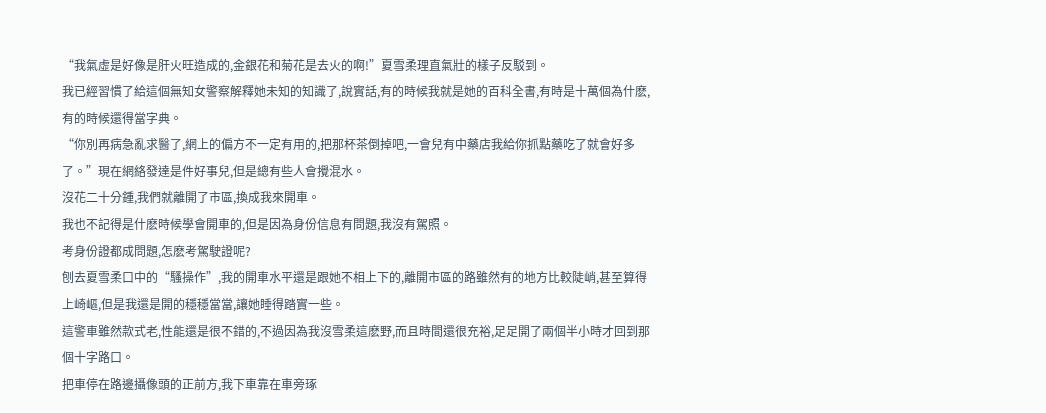“我氣虛是好像是肝火旺造成的,金銀花和菊花是去火的啊!”夏雪柔理直氣壯的樣子反駁到。
我已經習慣了給這個無知女警察解釋她未知的知識了,說實話,有的時候我就是她的百科全書,有時是十萬個為什麽,有的時候還得當字典。
“你別再病急亂求醫了,網上的偏方不一定有用的,把那杯茶倒掉吧,一會兒有中藥店我給你抓點藥吃了就會好多了。”現在網絡發達是件好事兒,但是總有些人會攪混水。
沒花二十分鍾,我們就離開了市區,換成我來開車。
我也不記得是什麽時候學會開車的,但是因為身份信息有問題,我沒有駕照。
考身份證都成問題,怎麽考駕駛證呢?
刨去夏雪柔口中的“騷操作”,我的開車水平還是跟她不相上下的,離開市區的路雖然有的地方比較陡峭,甚至算得上崎嶇,但是我還是開的穩穩當當,讓她睡得踏實一些。
這警車雖然款式老,性能還是很不錯的,不過因為我沒雪柔這麽野,而且時間還很充裕,足足開了兩個半小時才回到那個十字路口。
把車停在路邊攝像頭的正前方,我下車靠在車旁琢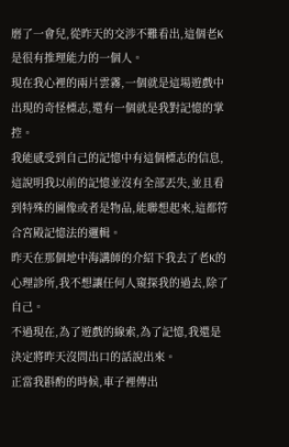磨了一會兒,從昨天的交涉不難看出,這個老K是很有推理能力的一個人。
現在我心裡的兩片雲霧,一個就是這場遊戲中出現的奇怪標志,還有一個就是我對記憶的掌控。
我能感受到自己的記憶中有這個標志的信息,這說明我以前的記憶並沒有全部丟失,並且看到特殊的圖像或者是物品,能聯想起來,這都符合宮殿記憶法的邏輯。
昨天在那個地中海講師的介紹下我去了老K的心理診所,我不想讓任何人窺探我的過去,除了自己。
不過現在,為了遊戲的線索,為了記憶,我還是決定將昨天沒問出口的話說出來。
正當我斟酌的時候,車子裡傳出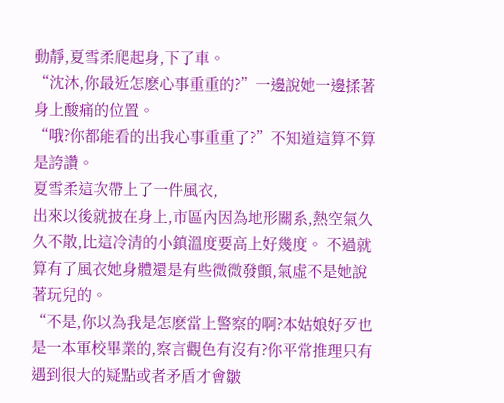動靜,夏雪柔爬起身,下了車。
“沈沐,你最近怎麽心事重重的?”一邊說她一邊揉著身上酸痛的位置。
“哦?你都能看的出我心事重重了?”不知道這算不算是誇讚。
夏雪柔這次帶上了一件風衣,
出來以後就披在身上,市區內因為地形關系,熱空氣久久不散,比這冷清的小鎮溫度要高上好幾度。 不過就算有了風衣她身體還是有些微微發顫,氣虛不是她說著玩兒的。
“不是,你以為我是怎麽當上警察的啊?本姑娘好歹也是一本軍校畢業的,察言觀色有沒有?你平常推理只有遇到很大的疑點或者矛盾才會皺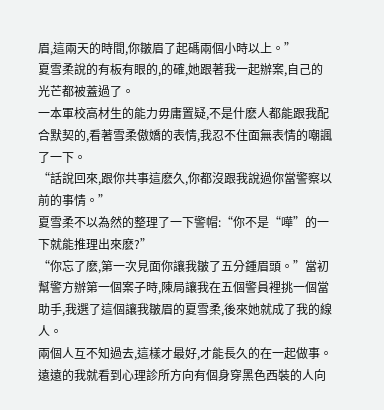眉,這兩天的時間,你皺眉了起碼兩個小時以上。”
夏雪柔說的有板有眼的,的確,她跟著我一起辦案,自己的光芒都被蓋過了。
一本軍校高材生的能力毋庸置疑,不是什麽人都能跟我配合默契的,看著雪柔傲嬌的表情,我忍不住面無表情的嘲諷了一下。
“話說回來,跟你共事這麽久,你都沒跟我說過你當警察以前的事情。”
夏雪柔不以為然的整理了一下警帽:“你不是“嘩”的一下就能推理出來麽?”
“你忘了麽,第一次見面你讓我皺了五分鍾眉頭。”當初幫警方辦第一個案子時,陳局讓我在五個警員裡挑一個當助手,我選了這個讓我皺眉的夏雪柔,後來她就成了我的線人。
兩個人互不知過去,這樣才最好,才能長久的在一起做事。
遠遠的我就看到心理診所方向有個身穿黑色西裝的人向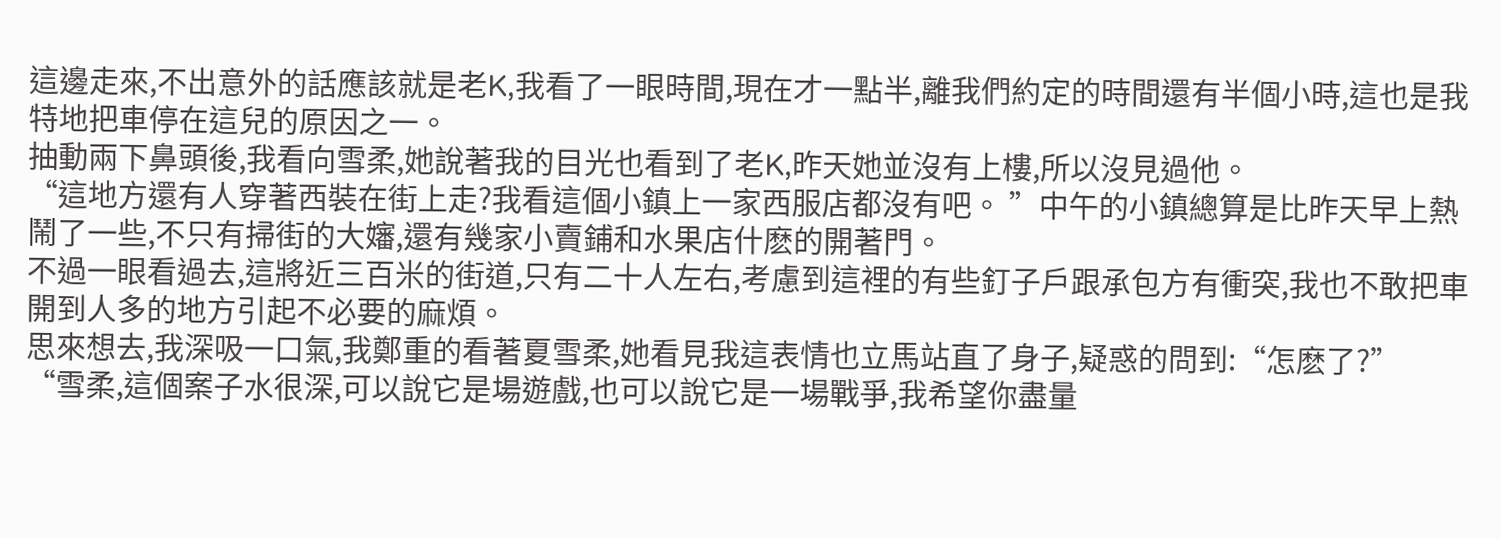這邊走來,不出意外的話應該就是老K,我看了一眼時間,現在才一點半,離我們約定的時間還有半個小時,這也是我特地把車停在這兒的原因之一。
抽動兩下鼻頭後,我看向雪柔,她說著我的目光也看到了老K,昨天她並沒有上樓,所以沒見過他。
“這地方還有人穿著西裝在街上走?我看這個小鎮上一家西服店都沒有吧。 ”中午的小鎮總算是比昨天早上熱鬧了一些,不只有掃街的大嬸,還有幾家小賣鋪和水果店什麽的開著門。
不過一眼看過去,這將近三百米的街道,只有二十人左右,考慮到這裡的有些釘子戶跟承包方有衝突,我也不敢把車開到人多的地方引起不必要的麻煩。
思來想去,我深吸一口氣,我鄭重的看著夏雪柔,她看見我這表情也立馬站直了身子,疑惑的問到:“怎麽了?”
“雪柔,這個案子水很深,可以說它是場遊戲,也可以說它是一場戰爭,我希望你盡量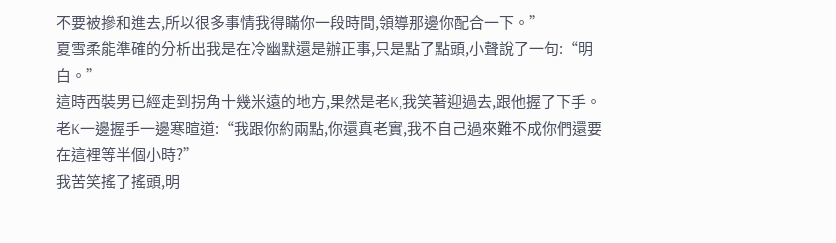不要被摻和進去,所以很多事情我得瞞你一段時間,領導那邊你配合一下。”
夏雪柔能準確的分析出我是在冷幽默還是辦正事,只是點了點頭,小聲說了一句:“明白。”
這時西裝男已經走到拐角十幾米遠的地方,果然是老K,我笑著迎過去,跟他握了下手。
老K一邊握手一邊寒暄道:“我跟你約兩點,你還真老實,我不自己過來難不成你們還要在這裡等半個小時?”
我苦笑搖了搖頭,明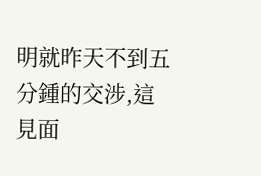明就昨天不到五分鍾的交涉,這見面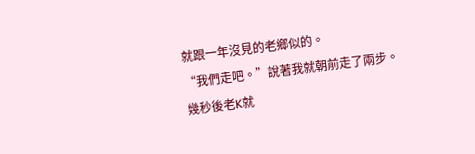就跟一年沒見的老鄉似的。
“我們走吧。”說著我就朝前走了兩步。
幾秒後老K就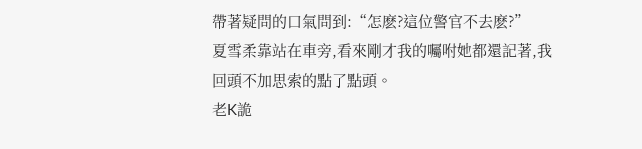帶著疑問的口氣問到:“怎麽?這位警官不去麽?”
夏雪柔靠站在車旁,看來剛才我的囑咐她都還記著,我回頭不加思索的點了點頭。
老K詭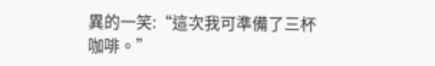異的一笑:“這次我可準備了三杯咖啡。”